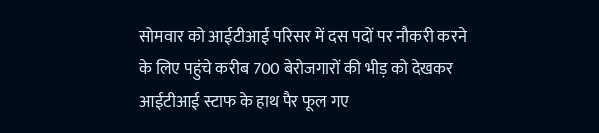सोमवार को आईटीआई परिसर में दस पदों पर नौकरी करने के लिए पहुंचे करीब 700 बेरोजगारों की भीड़ को देखकर आईटीआई स्टाफ के हाथ पैर फूल गए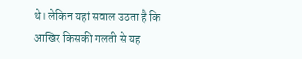थे। लेकिन यहां सवाल उठता है कि आखिर किसकी गलती से यह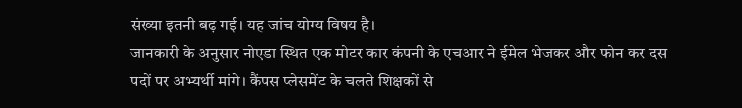संख्या इतनी बढ़ गई। यह जांच योग्य विषय है।
जानकारी के अनुसार नोएडा स्थित एक मोटर कार कंपनी के एचआर ने ईमेल भेजकर और फोन कर दस पदों पर अभ्यर्थी मांगे। कैंपस प्लेसमेंट के चलते शिक्षकों से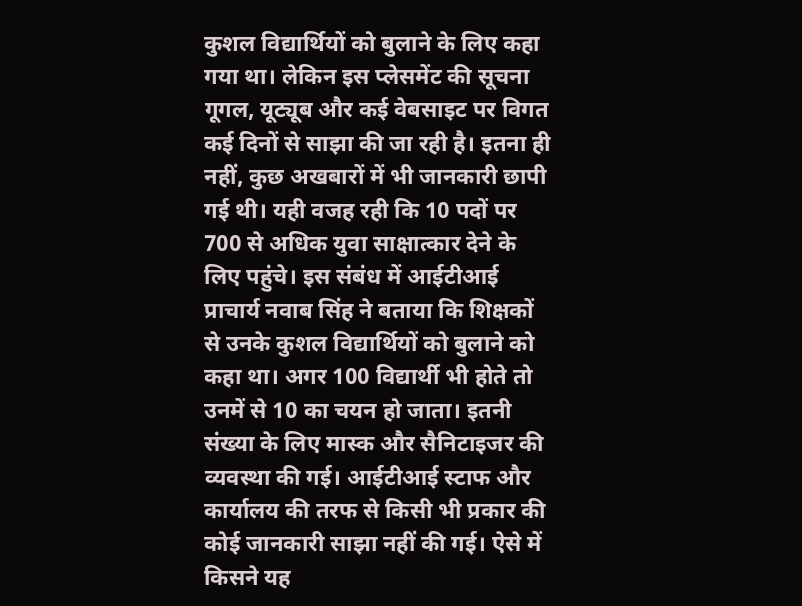कुशल विद्यार्थियों को बुलाने के लिए कहा गया था। लेकिन इस प्लेसमेंट की सूचना गूगल, यूट्यूब और कई वेबसाइट पर विगत कई दिनों से साझा की जा रही है। इतना ही नहीं, कुछ अखबारों में भी जानकारी छापी गई थी। यही वजह रही कि 10 पदों पर 700 से अधिक युवा साक्षात्कार देने के लिए पहुंचे। इस संबंध में आईटीआई प्राचार्य नवाब सिंह ने बताया कि शिक्षकों से उनके कुशल विद्यार्थियों को बुलाने को कहा था। अगर 100 विद्यार्थी भी होते तो उनमें से 10 का चयन हो जाता। इतनी संख्या के लिए मास्क और सैनिटाइजर की व्यवस्था की गई। आईटीआई स्टाफ और कार्यालय की तरफ से किसी भी प्रकार की कोई जानकारी साझा नहीं की गई। ऐसे में किसने यह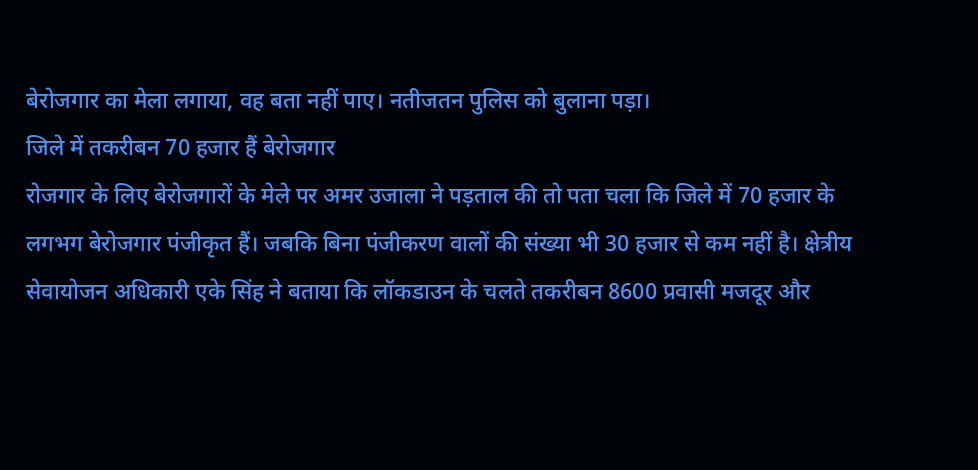बेरोजगार का मेला लगाया, वह बता नहीं पाए। नतीजतन पुलिस को बुलाना पड़ा।
जिले में तकरीबन 70 हजार हैं बेरोजगार
रोजगार के लिए बेरोजगारों के मेले पर अमर उजाला ने पड़ताल की तो पता चला कि जिले में 70 हजार के लगभग बेरोजगार पंजीकृत हैं। जबकि बिना पंजीकरण वालों की संख्या भी 30 हजार से कम नहीं है। क्षेत्रीय सेवायोजन अधिकारी एके सिंह ने बताया कि लॉकडाउन के चलते तकरीबन 8600 प्रवासी मजदूर और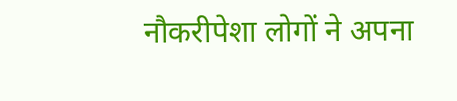नौकरीपेशा लोगों ने अपना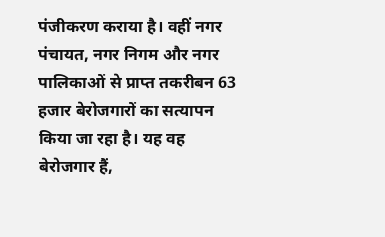पंजीकरण कराया है। वहीं नगर पंचायत, नगर निगम और नगर पालिकाओं से प्राप्त तकरीबन 63 हजार बेरोजगारों का सत्यापन किया जा रहा है। यह वह बेरोजगार हैं,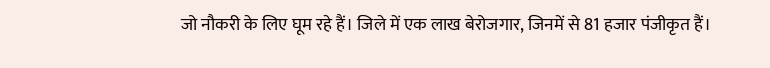जो नौकरी के लिए घूम रहे हैं। जिले में एक लाख बेरोजगार, जिनमें से 81 हजार पंजीकृत हैं।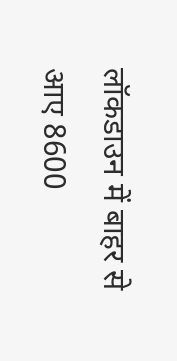लॉकडाउन में बाहर से आए 8600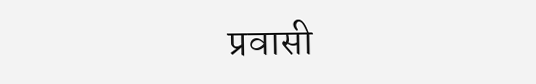प्रवासी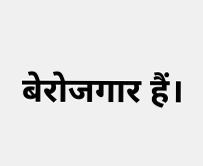बेरोजगार हैं।